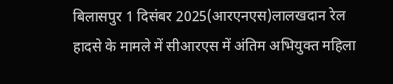बिलासपुर 1 दिसंबर 2025(आरएनएस)लालखदान रेल हादसे के मामले में सीआरएस में अंतिम अभियुक्त महिला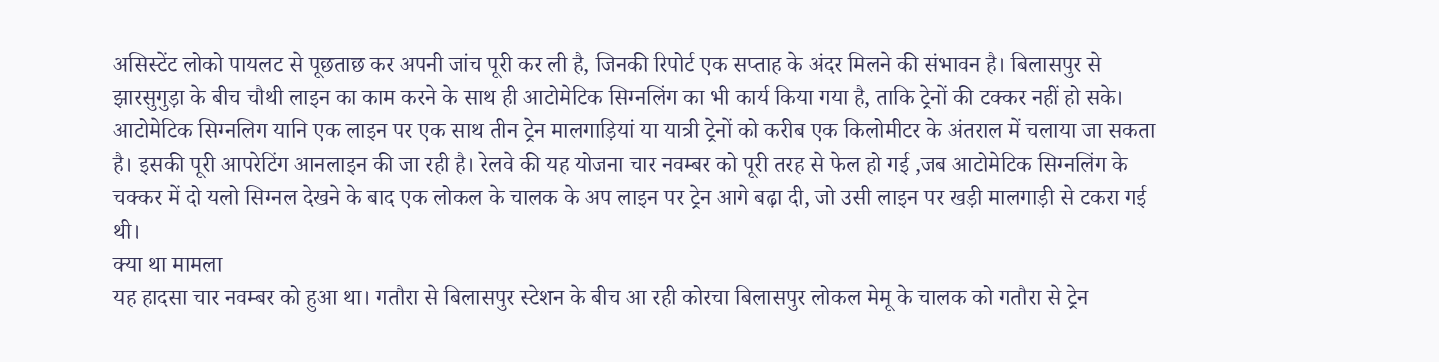असिस्टेंट लोको पायलट से पूछताछ कर अपनी जांच पूरी कर ली है, जिनकी रिपोर्ट एक सप्ताह के अंदर मिलने की संभावन है। बिलासपुर से झारसुगुड़ा के बीच चौथी लाइन का काम करने के साथ ही आटोमेटिक सिग्नलिंग का भी कार्य किया गया है, ताकि ट्रेनों की टक्कर नहीं हो सके। आटोमेटिक सिग्नलिग यानि एक लाइन पर एक साथ तीन ट्रेन मालगाड़ियां या यात्री ट्रेनों को करीब एक किलोमीटर के अंतराल में चलाया जा सकता है। इसकी पूरी आपरेटिंग आनलाइन की जा रही है। रेलवे की यह योजना चार नवम्बर को पूरी तरह से फेल हो गई ,जब आटोमेटिक सिग्नलिंग के चक्कर में दो यलो सिग्नल देखने के बाद एक लोकल के चालक के अप लाइन पर ट्रेन आगे बढ़ा दी, जो उसी लाइन पर खड़ी मालगाड़ी से टकरा गई थी।
क्या था मामला
यह हादसा चार नवम्बर को हुआ था। गतौरा से बिलासपुर स्टेशन के बीच आ रही कोरचा बिलासपुर लोकल मेमू के चालक को गतौरा से ट्रेन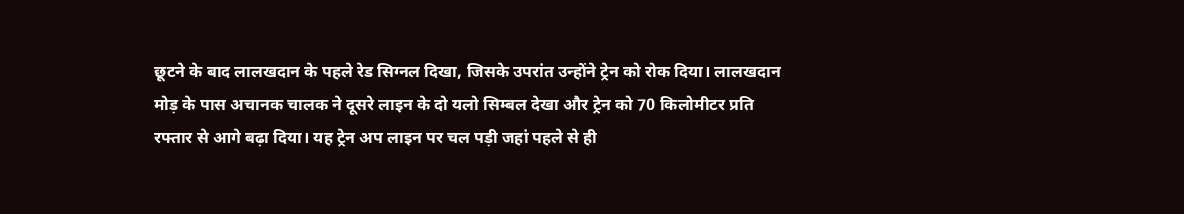छूटने के बाद लालखदान के पहले रेड सिग्नल दिखा, जिसके उपरांत उन्होंने ट्रेन को रोक दिया। लालखदान मोड़ के पास अचानक चालक ने दूसरे लाइन के दो यलो सिम्बल देखा और ट्रेन को 70 किलोमीटर प्रति रफ्तार से आगे बढ़ा दिया। यह ट्रेन अप लाइन पर चल पड़ी जहां पहले से ही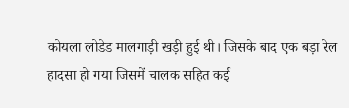कोयला लोडेड मालगाड़ी खड़ी हुई थी। जिसके बाद एक बड़ा रेल हादसा हो गया जिसमें चालक सहित कई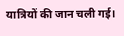यात्रियों की जान चली गई।